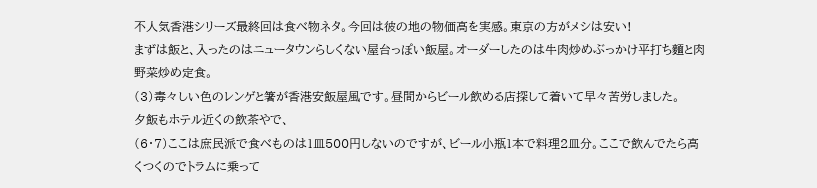不人気香港シリーズ最終回は食べ物ネタ。今回は彼の地の物価高を実感。東京の方がメシは安い!
まずは飯と、入ったのはニュータウンらしくない屋台っぽい飯屋。オーダーしたのは牛肉炒めぶっかけ平打ち麵と肉野菜炒め定食。
(3)毒々しい色のレンゲと箸が香港安飯屋風です。昼間からビール飲める店探して着いて早々苦労しました。
夕飯もホテル近くの飲茶やで、
(6・7)ここは庶民派で食べものは1皿500円しないのですが、ビール小瓶1本で料理2皿分。ここで飲んでたら高くつくのでトラムに乗って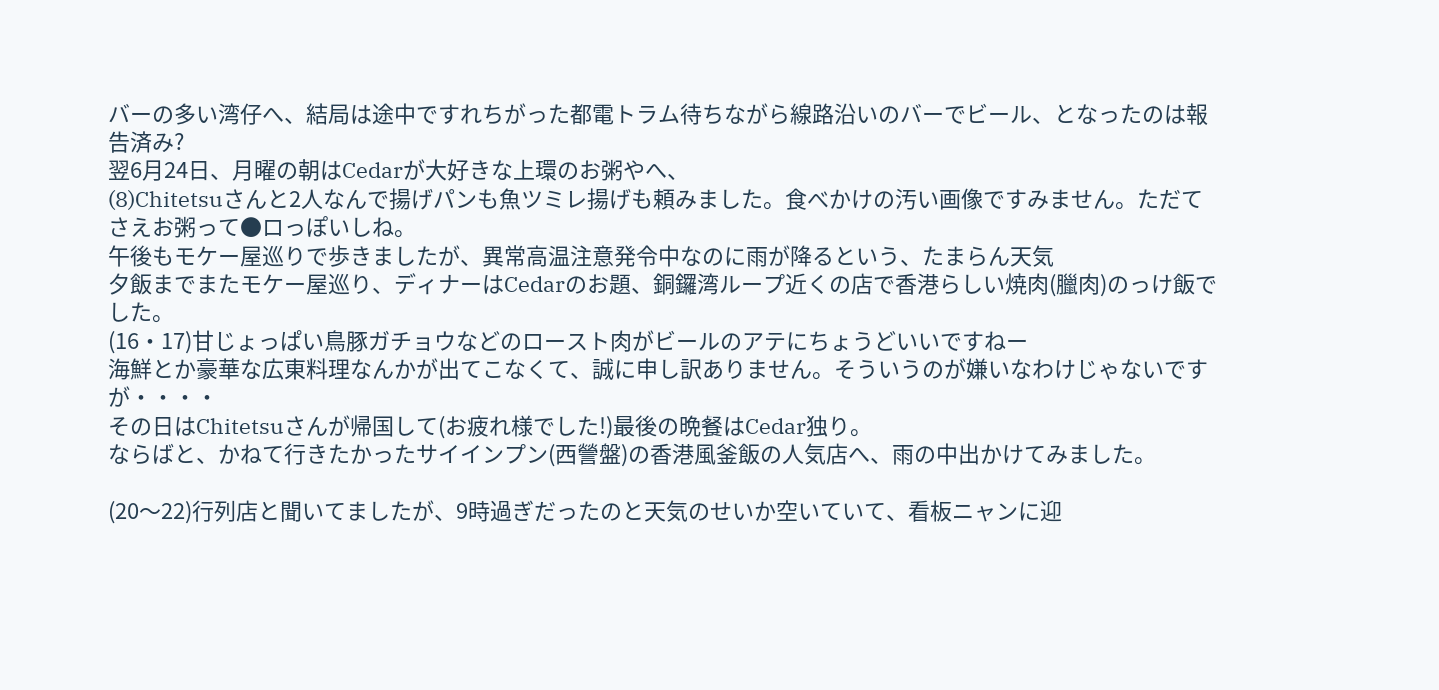バーの多い湾仔へ、結局は途中ですれちがった都電トラム待ちながら線路沿いのバーでビール、となったのは報告済み?
翌6月24日、月曜の朝はCedarが大好きな上環のお粥やへ、
(8)Chitetsuさんと2人なんで揚げパンも魚ツミレ揚げも頼みました。食べかけの汚い画像ですみません。ただてさえお粥って●ロっぽいしね。
午後もモケー屋巡りで歩きましたが、異常高温注意発令中なのに雨が降るという、たまらん天気
夕飯までまたモケー屋巡り、ディナーはCedarのお題、銅鑼湾ループ近くの店で香港らしい焼肉(臘肉)のっけ飯でした。
(16・17)甘じょっぱい鳥豚ガチョウなどのロースト肉がビールのアテにちょうどいいですねー
海鮮とか豪華な広東料理なんかが出てこなくて、誠に申し訳ありません。そういうのが嫌いなわけじゃないですが・・・・
その日はChitetsuさんが帰国して(お疲れ様でした!)最後の晩餐はCedar独り。
ならばと、かねて行きたかったサイインプン(西謍盤)の香港風釜飯の人気店へ、雨の中出かけてみました。

(20〜22)行列店と聞いてましたが、9時過ぎだったのと天気のせいか空いていて、看板ニャンに迎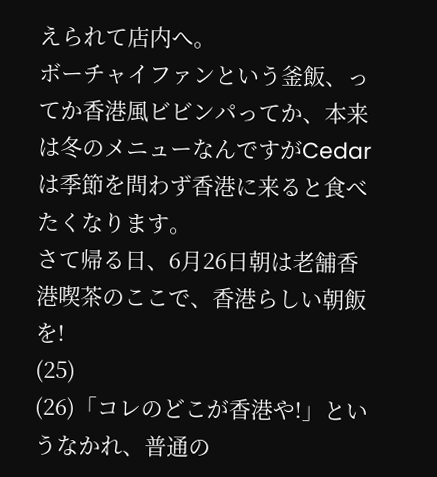えられて店内へ。
ボーチャイファンという釜飯、ってか香港風ビビンパってか、本来は冬のメニューなんですがCedarは季節を問わず香港に来ると食べたくなります。
さて帰る日、6月26日朝は老舗香港喫茶のここで、香港らしい朝飯を!
(25)
(26)「コレのどこが香港や!」というなかれ、普通の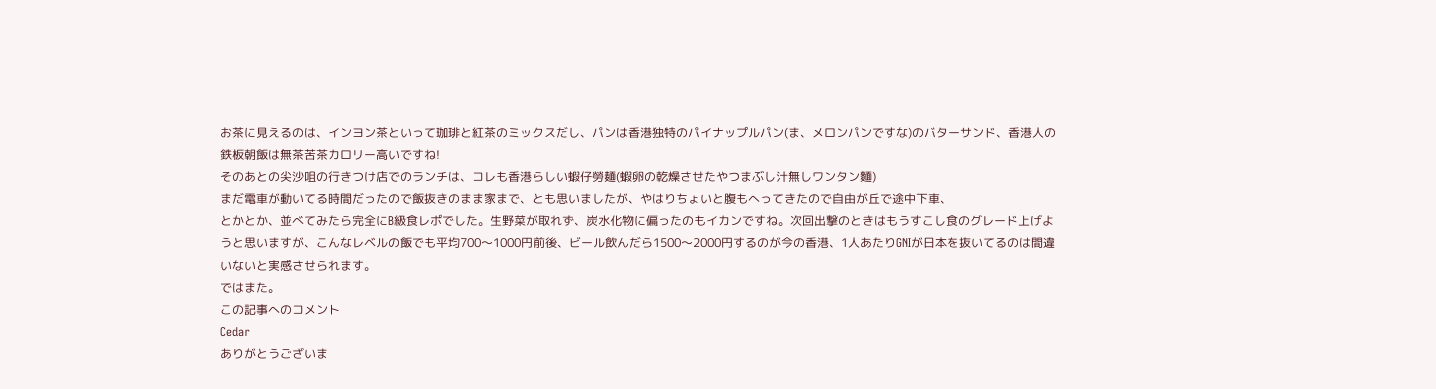お茶に見えるのは、インヨン茶といって珈琲と紅茶のミックスだし、パンは香港独特のパイナップルパン(ま、メロンパンですな)のバターサンド、香港人の鉄板朝飯は無茶苦茶カロリー高いですね!
そのあとの尖沙咀の行きつけ店でのランチは、コレも香港らしい蝦仔勞麺(蝦卵の乾燥させたやつまぶし汁無しワンタン麵)
まだ電車が動いてる時間だったので飯抜きのまま家まで、とも思いましたが、やはりちょいと腹もへってきたので自由が丘で途中下車、
とかとか、並べてみたら完全にB級食レポでした。生野菜が取れず、炭水化物に偏ったのもイカンですね。次回出撃のときはもうすこし食のグレード上げようと思いますが、こんなレベルの飯でも平均700〜1000円前後、ビール飲んだら1500〜2000円するのが今の香港、1人あたりGNIが日本を抜いてるのは間違いないと実感させられます。
ではまた。
この記事へのコメント
Cedar
ありがとうございま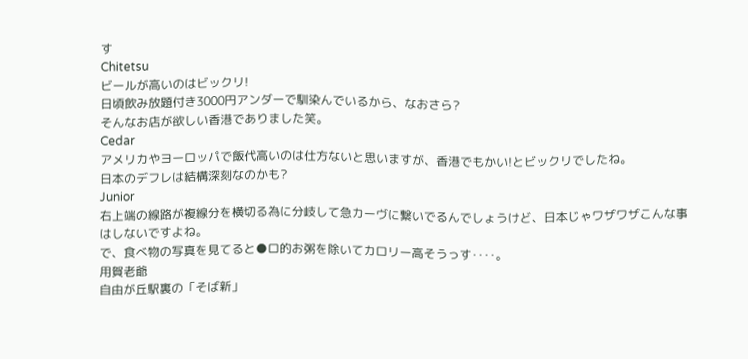す
Chitetsu
ビールが高いのはビックリ!
日頃飲み放題付き3000円アンダーで馴染んでいるから、なおさら?
そんなお店が欲しい香港でありました笑。
Cedar
アメリカやヨーロッパで飯代高いのは仕方ないと思いますが、香港でもかい!とビックリでしたね。
日本のデフレは結構深刻なのかも?
Junior
右上端の線路が複線分を横切る為に分岐して急カーヴに繋いでるんでしょうけど、日本じゃワザワザこんな事はしないですよね。
で、食べ物の写真を見てると●ロ的お粥を除いてカロリー高そうっす‥‥。
用賀老爺
自由が丘駅裏の「そば新」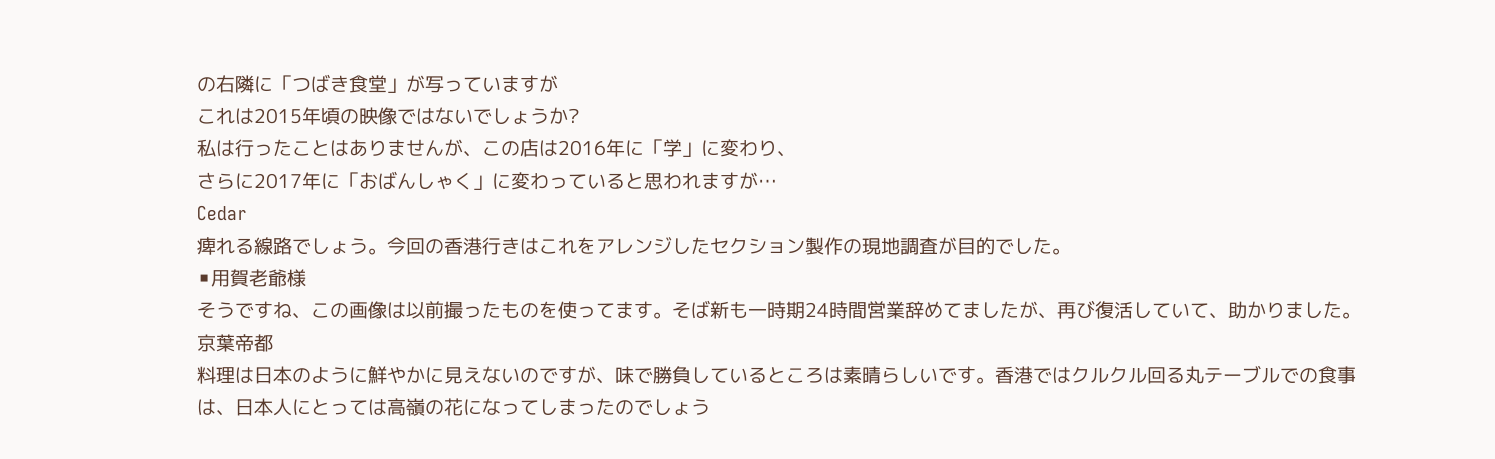の右隣に「つばき食堂」が写っていますが
これは2015年頃の映像ではないでしょうか?
私は行ったことはありませんが、この店は2016年に「学」に変わり、
さらに2017年に「おばんしゃく」に変わっていると思われますが…
Cedar
痺れる線路でしょう。今回の香港行きはこれをアレンジしたセクション製作の現地調査が目的でした。
▪用賀老爺様
そうですね、この画像は以前撮ったものを使ってます。そば新も一時期24時間営業辞めてましたが、再び復活していて、助かりました。
京葉帝都
料理は日本のように鮮やかに見えないのですが、味で勝負しているところは素晴らしいです。香港ではクルクル回る丸テーブルでの食事は、日本人にとっては高嶺の花になってしまったのでしょう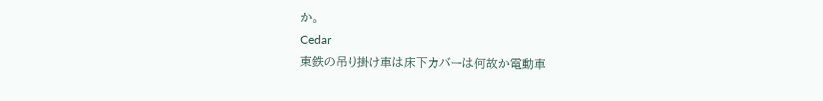か。
Cedar
東鉄の吊り掛け車は床下カバーは何故か電動車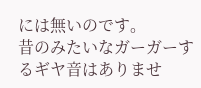には無いのです。
昔のみたいなガーガーするギヤ音はありませ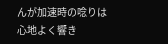んが加速時の唸りは心地よく響き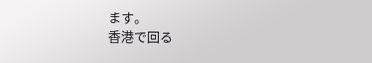ます。
香港で回る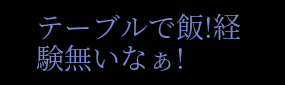テーブルで飯!経験無いなぁ!